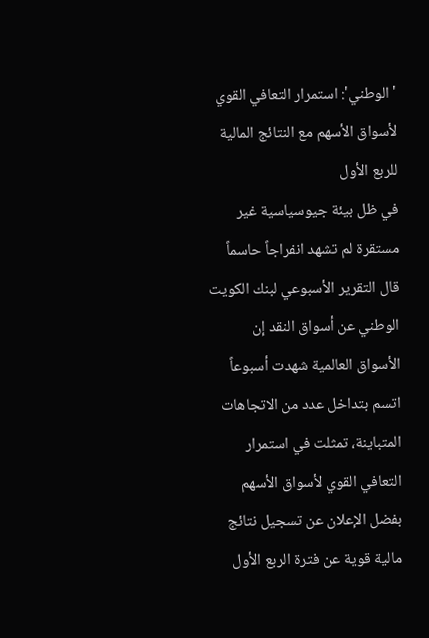'الوطني': استمرار التعافي القوي لأسواق الأسهم مع النتائج المالية للربع الأول
في ظل بيئة جيوسياسية غير مستقرة لم تشهد انفراجاً حاسماً
قال التقرير الأسبوعي لبنك الكويت الوطني عن أسواق النقد إن الأسواق العالمية شهدت أسبوعاً اتسم بتداخل عدد من الاتجاهات المتباينة، تمثلت في استمرار التعافي القوي لأسواق الأسهم بفضل الإعلان عن تسجيل نتائج مالية قوية عن فترة الربع الأول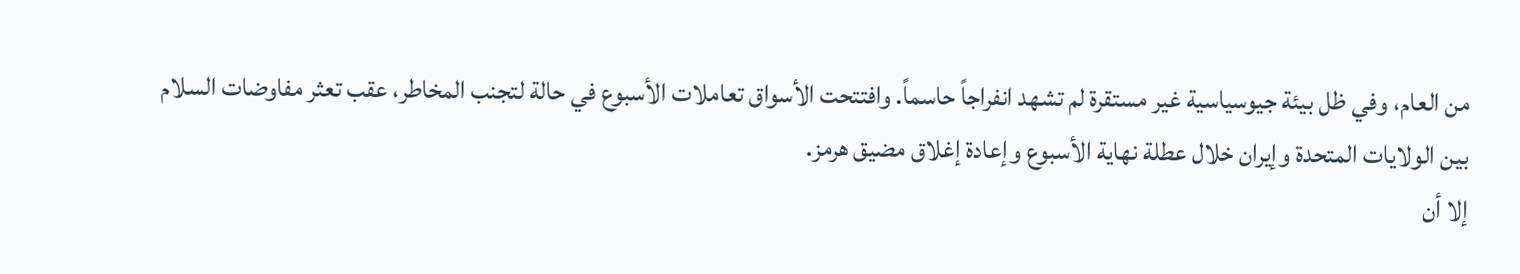من العام، وفي ظل بيئة جيوسياسية غير مستقرة لم تشهد انفراجاً حاسماً. وافتتحت الأسواق تعاملات الأسبوع في حالة لتجنب المخاطر، عقب تعثر مفاوضات السلام بين الولايات المتحدة وإيران خلال عطلة نهاية الأسبوع وإعادة إغلاق مضيق هرمز.
إلا أن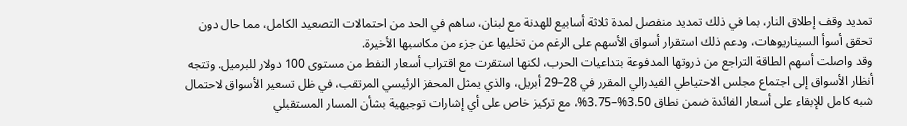تمديد وقف إطلاق النار، بما في ذلك تمديد منفصل لمدة ثلاثة أسابيع للهدنة مع لبنان، ساهم في الحد من احتمالات التصعيد الكامل، مما حال دون تحقق أسوأ السيناريوهات، ودعم ذلك استقرار أسواق الأسهم على الرغم من تخليها عن جزء من مكاسبها الأخيرة.
وقد واصلت أسهم الطاقة التراجع من ذروتها المدفوعة بتداعيات الحرب، لكنها استقرت مع اقتراب أسعار النفط من مستوى 100 دولار للبرميل. وتتجه أنظار الأسواق إلى اجتماع مجلس الاحتياطي الفيدرالي المقرر في 28–29 أبريل، والذي يمثل المحفز الرئيسي المرتقب، في ظل تسعير الأسواق لاحتمال شبه كامل للإبقاء على أسعار الفائدة ضمن نطاق 3.50%–3.75%، مع تركيز خاص على أي إشارات توجيهية بشأن المسار المستقبلي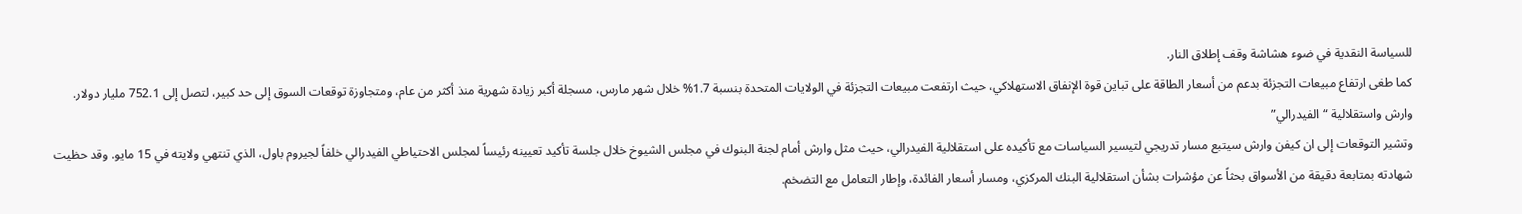للسياسة النقدية في ضوء هشاشة وقف إطلاق النار.
كما طغى ارتفاع مبيعات التجزئة بدعم من أسعار الطاقة على تباين قوة الإنفاق الاستهلاكي، حيث ارتفعت مبيعات التجزئة في الولايات المتحدة بنسبة 1.7% خلال شهر مارس، مسجلة أكبر زيادة شهرية منذ أكثر من عام، ومتجاوزة توقعات السوق إلى حد كبير، لتصل إلى 752.1 مليار دولار.
وارش واستقلالية “الفيدرالي”
وتشير التوقعات إلى ان كيفن وارش سيتبع مسار تدريجي لتيسير السياسات مع تأكيده على استقلالية الفيدرالي، حيث مثل وارش أمام لجنة البنوك في مجلس الشيوخ خلال جلسة تأكيد تعيينه رئيساً لمجلس الاحتياطي الفيدرالي خلفاً لجيروم باول، الذي تنتهي ولايته في 15 مايو. وقد حظيت شهادته بمتابعة دقيقة من الأسواق بحثاً عن مؤشرات بشأن استقلالية البنك المركزي، ومسار أسعار الفائدة، وإطار التعامل مع التضخم.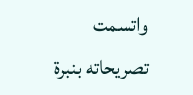واتسمت تصريحاته بنبرة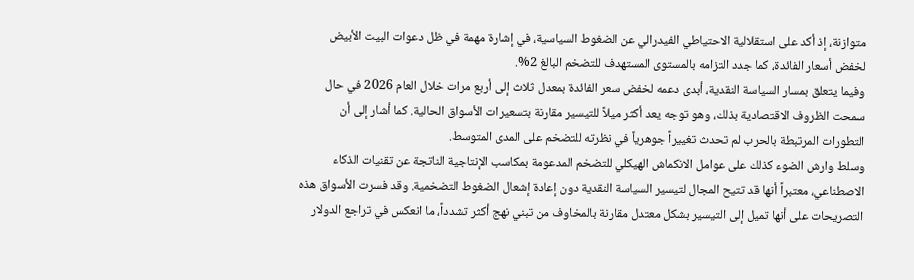متوازنة، إذ أكد على استقلالية الاحتياطي الفيدرالي عن الضغوط السياسية، في إشارة مهمة في ظل دعوات البيت الأبيض لخفض أسعار الفائدة، كما جدد التزامه بالمستوى المستهدف للتضخم البالغ 2%.
وفيما يتعلق بمسار السياسة النقدية، أبدى دعمه لخفض سعر الفائدة بمعدل ثلاث إلى أربع مرات خلال العام 2026 في حال سمحت الظروف الاقتصادية بذلك، وهو توجه يعد أكثر ميلاً للتيسير مقارنة بتسعيرات الأسواق الحالية. كما أشار إلى أن التطورات المرتبطة بالحرب لم تحدث تغييراً جوهرياً في نظرته للتضخم على المدى المتوسط.
وسلط وارش الضوء كذلك على عوامل الانكماش الهيكلي للتضخم المدعومة بمكاسب الإنتاجية الناتجة عن تقنيات الذكاء الاصطناعي، معتبراً أنها قد تتيح المجال لتيسير السياسة النقدية دون إعادة إشعال الضغوط التضخمية. وقد فسرت الأسواق هذه التصريحات على أنها تميل إلى التيسير بشكل معتدل مقارنة بالمخاوف من تبني نهج أكثر تشدداً، ما انعكس في تراجع الدولار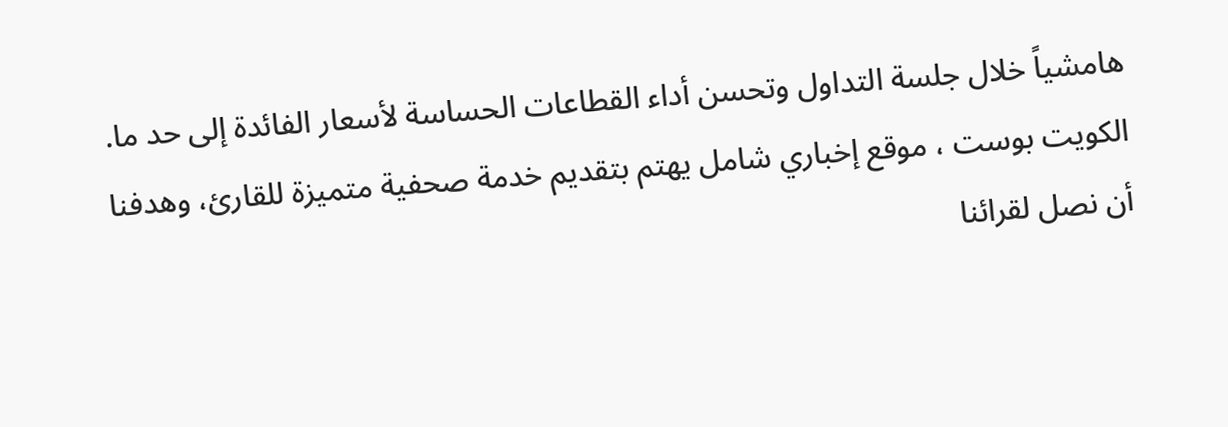هامشياً خلال جلسة التداول وتحسن أداء القطاعات الحساسة لأسعار الفائدة إلى حد ما.
الكويت بوست ، موقع إخباري شامل يهتم بتقديم خدمة صحفية متميزة للقارئ، وهدفنا أن نصل لقرائنا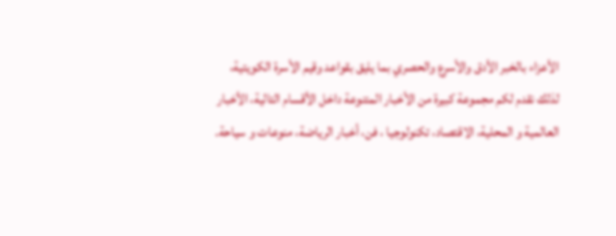الأعزاء بالخبر الأدق والأسرع والحصري بما يليق بقواعد وقيم الأسرة الكويتية، لذلك نقدم لكم مجموعة كبيرة من الأخبار المتنوعة داخل الأقسام التالية، الأخبار العالمية و المحلية، الاقتصاد، تكنولوجيا ، فن، أخبار الرياضة، منوعات و سياحة.